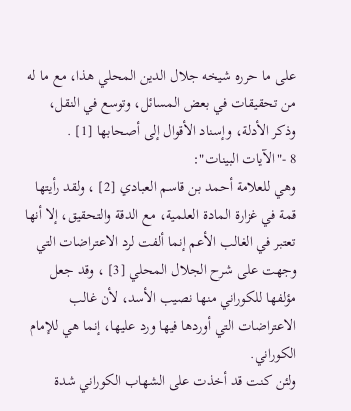على ما حرره شيخه جلال الدين المحلي هذا، مع ما له من تحقيقات في بعض المسائل، وتوسع في النقل، وذكر الأدلة، وإسناد الأقوال إلى أصحابها [1] .
8 -"الآيات البينات":
وهي للعلامة أحمد بن قاسم العبادي [2] ، ولقد رأيتها قمة في غزارة المادة العلمية، مع الدقة والتحقيق، إلا أنها تعتبر في الغالب الأعم إنما ألفت لرد الاعتراضات التي وجهت على شرح الجلال المحلي [3] ، وقد جعل مؤلفها للكوراني منها نصيب الأسد، لأن غالب الاعتراضات التي أوردها فيها ورد عليها، إنما هي للإمام الكوراني.
ولئن كنت قد أخذت على الشهاب الكوراني شدة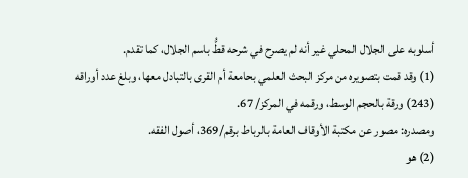أسلوبه على الجلال المحلي غير أنه لم يصرح في شرحه قطُّ باسم الجلال، كما تقدم.
(1) وقد قمت بتصويره من مركز البحث العلمي بحامعة أم القرى بالتبادل معها، وبلغ عدد أوراقه (243) ورقة بالحجم الوسط، ورقمه في المركز/ 67.
ومصدره: مصور عن مكتبة الأوقاف العامة بالرباط برقم/369، أصول الفقه.
(2) هو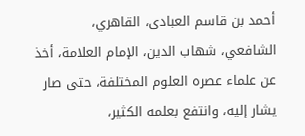أحمد بن قاسم العبادى، القاهري، الشافعي، شهاب الدين، الإمام العلامة، أخذ عن علماء عصره العلوم المختلفة، حتى صار يشار إليه، وانتفع بعلمه الكثير،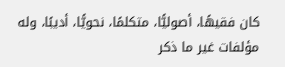كان فقيهًا، أصوليًّا، متكلمًا، نحويًّا، أديبًا، وله مؤلفات غير ما ذكر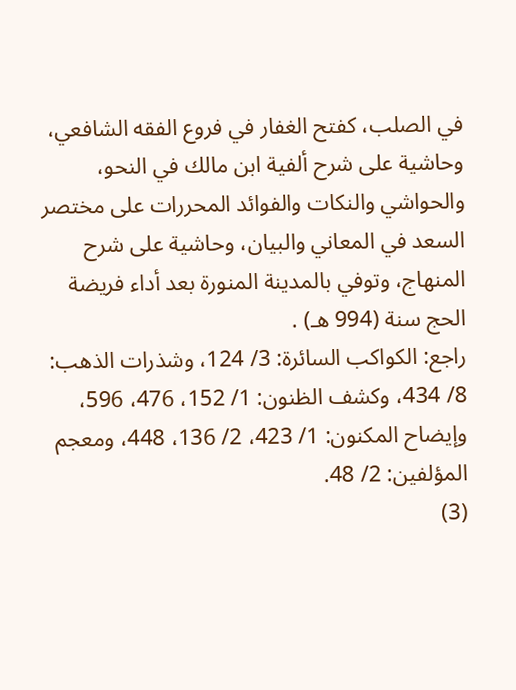في الصلب، كفتح الغفار في فروع الفقه الشافعي، وحاشية على شرح ألفية ابن مالك في النحو، والحواشي والنكات والفوائد المحررات على مختصر السعد في المعاني والبيان، وحاشية على شرح المنهاج، وتوفي بالمدينة المنورة بعد أداء فريضة الحج سنة (994 هـ) .
راجع: الكواكب السائرة: 3/ 124، وشذرات الذهب: 8/ 434، وكشف الظنون: 1/ 152، 476، 596، وإيضاح المكنون: 1/ 423، 2/ 136، 448، ومعجم المؤلفين: 2/ 48.
(3)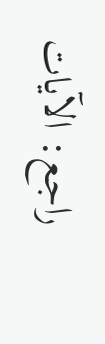راجع: الآيات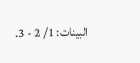البينات: 1/ 2 - 3.